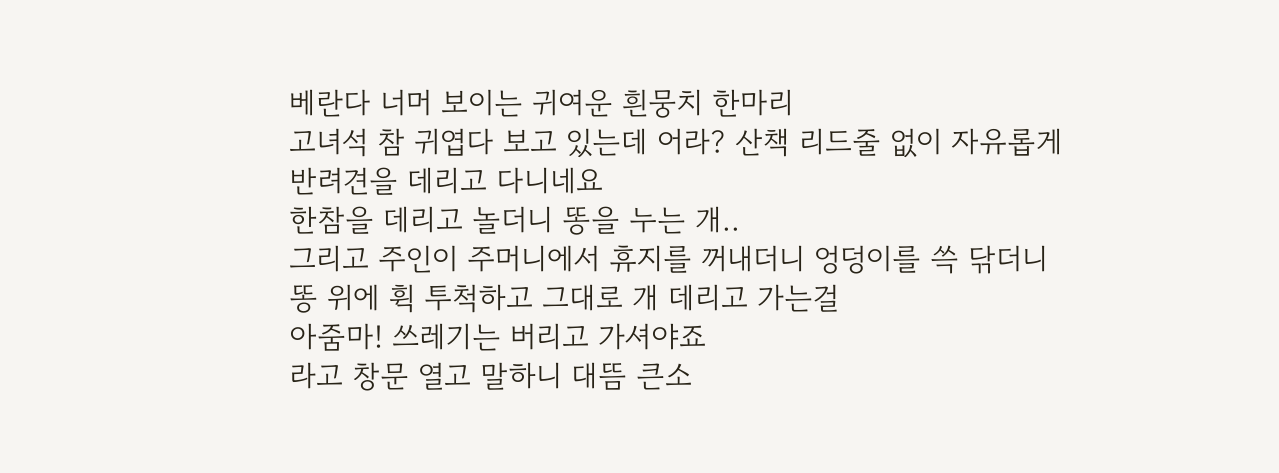베란다 너머 보이는 귀여운 흰뭉치 한마리
고녀석 참 귀엽다 보고 있는데 어라? 산책 리드줄 없이 자유롭게 반려견을 데리고 다니네요
한참을 데리고 놀더니 똥을 누는 개..
그리고 주인이 주머니에서 휴지를 꺼내더니 엉덩이를 쓱 닦더니 똥 위에 휙 투척하고 그대로 개 데리고 가는걸
아줌마! 쓰레기는 버리고 가셔야죠
라고 창문 열고 말하니 대뜸 큰소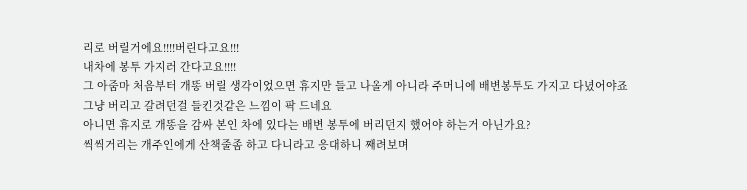리로 버릴거에요!!!!버린다고요!!!
내차에 봉투 가지러 간다고요!!!!
그 아줌마 처음부터 개똥 버릴 생각이었으면 휴지만 들고 나올게 아니라 주머니에 배변봉투도 가지고 다녔어야죠
그냥 버리고 갈려던걸 들킨것같은 느낌이 팍 드네요
아니면 휴지로 개똥을 감싸 본인 차에 있다는 배변 봉투에 버리던지 했어야 하는거 아닌가요?
씩씩거리는 개주인에게 산책줄좀 하고 다니라고 응대하니 째려보며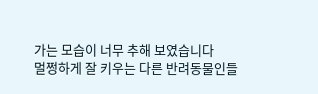가는 모습이 너무 추해 보였습니다
멀쩡하게 잘 키우는 다른 반려동물인들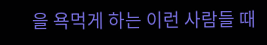을 욕먹게 하는 이런 사람들 때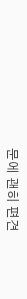문에 괜히 편견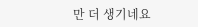만 더 생기네요